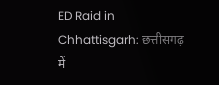ED Raid in Chhattisgarh: छत्तीसगढ़ में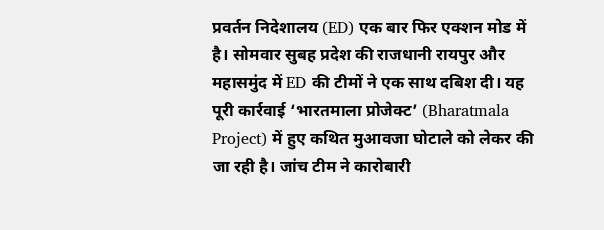प्रवर्तन निदेशालय (ED) एक बार फिर एक्शन मोड में है। सोमवार सुबह प्रदेश की राजधानी रायपुर और महासमुंद में ED की टीमों ने एक साथ दबिश दी। यह पूरी कार्रवाई ‘भारतमाला प्रोजेक्ट’ (Bharatmala Project) में हुए कथित मुआवजा घोटाले को लेकर की जा रही है। जांच टीम ने कारोबारी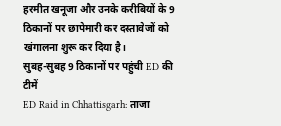हरमीत खनूजा और उनके करीबियों के 9 ठिकानों पर छापेमारी कर दस्तावेजों को खंगालना शुरू कर दिया है।
सुबह-सुबह 9 ठिकानों पर पहुंची ED की टीमें
ED Raid in Chhattisgarh: ताजा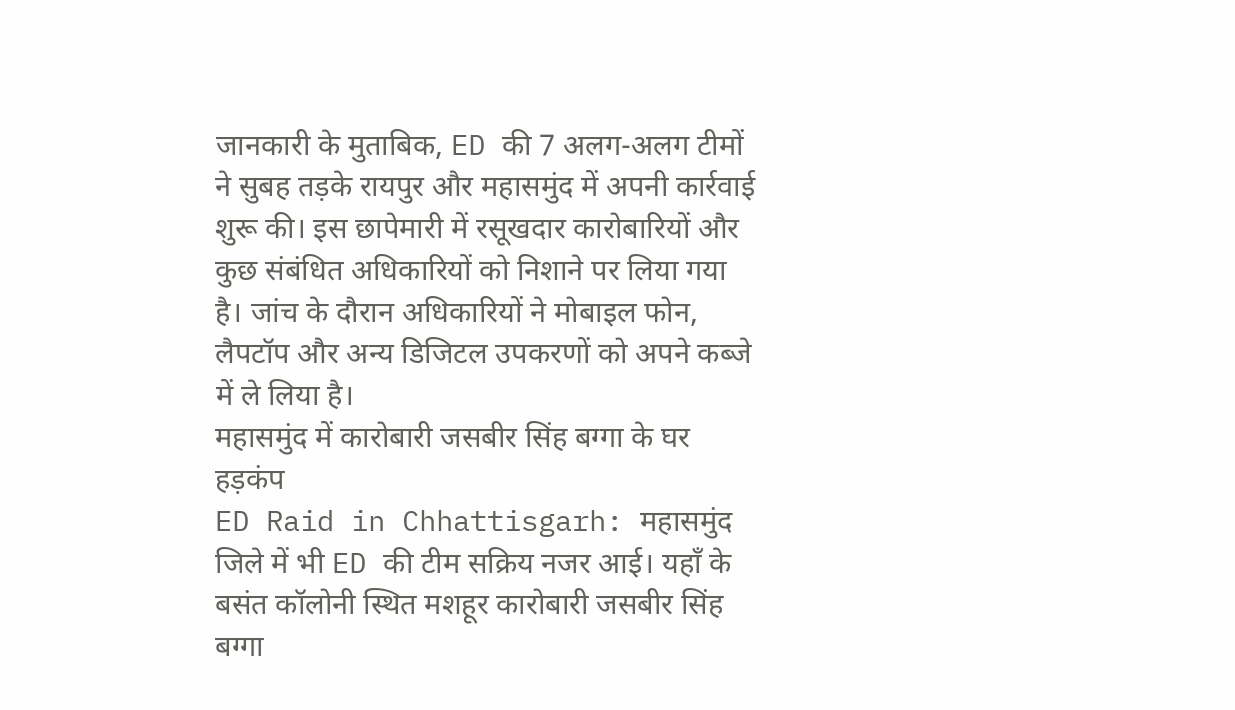जानकारी के मुताबिक, ED की 7 अलग-अलग टीमों ने सुबह तड़के रायपुर और महासमुंद में अपनी कार्रवाई शुरू की। इस छापेमारी में रसूखदार कारोबारियों और कुछ संबंधित अधिकारियों को निशाने पर लिया गया है। जांच के दौरान अधिकारियों ने मोबाइल फोन, लैपटॉप और अन्य डिजिटल उपकरणों को अपने कब्जे में ले लिया है।
महासमुंद में कारोबारी जसबीर सिंह बग्गा के घर हड़कंप
ED Raid in Chhattisgarh: महासमुंद जिले में भी ED की टीम सक्रिय नजर आई। यहाँ के बसंत कॉलोनी स्थित मशहूर कारोबारी जसबीर सिंह बग्गा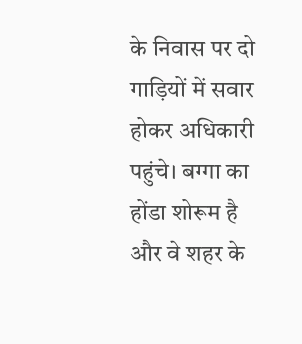के निवास पर दो गाड़ियों में सवार होकर अधिकारी पहुंचे। बग्गा का होंडा शोरूम है और वे शहर के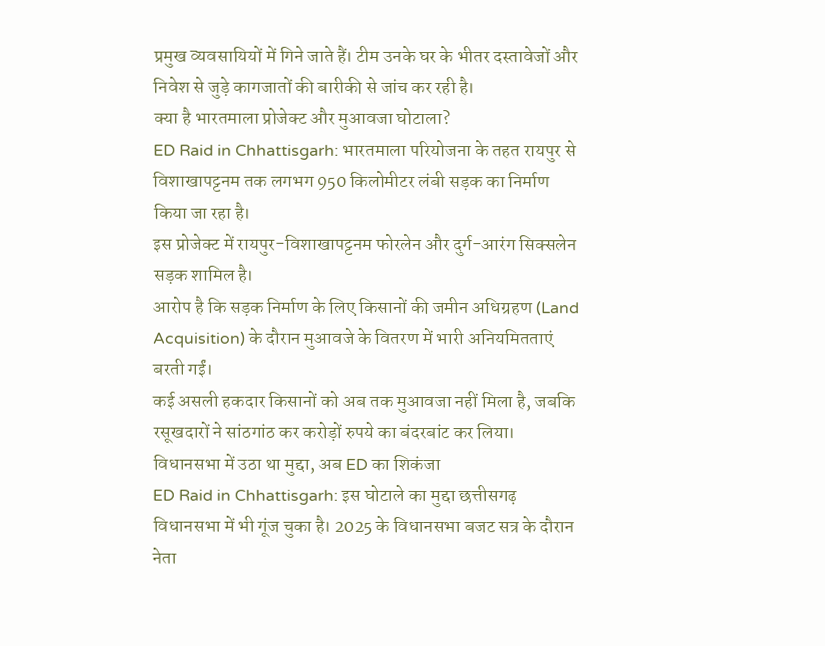प्रमुख व्यवसायियों में गिने जाते हैं। टीम उनके घर के भीतर दस्तावेजों और निवेश से जुड़े कागजातों की बारीकी से जांच कर रही है।
क्या है भारतमाला प्रोजेक्ट और मुआवजा घोटाला?
ED Raid in Chhattisgarh: भारतमाला परियोजना के तहत रायपुर से विशाखापट्टनम तक लगभग 950 किलोमीटर लंबी सड़क का निर्माण किया जा रहा है।
इस प्रोजेक्ट में रायपुर-विशाखापट्टनम फोरलेन और दुर्ग-आरंग सिक्सलेन सड़क शामिल है।
आरोप है कि सड़क निर्माण के लिए किसानों की जमीन अधिग्रहण (Land Acquisition) के दौरान मुआवजे के वितरण में भारी अनियमितताएं बरती गईं।
कई असली हकदार किसानों को अब तक मुआवजा नहीं मिला है, जबकि रसूखदारों ने सांठगांठ कर करोड़ों रुपये का बंदरबांट कर लिया।
विधानसभा में उठा था मुद्दा, अब ED का शिकंजा
ED Raid in Chhattisgarh: इस घोटाले का मुद्दा छत्तीसगढ़ विधानसभा में भी गूंज चुका है। 2025 के विधानसभा बजट सत्र के दौरान नेता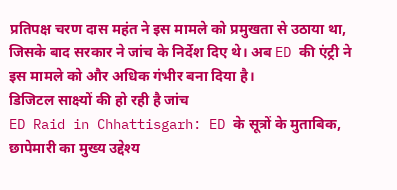प्रतिपक्ष चरण दास महंत ने इस मामले को प्रमुखता से उठाया था, जिसके बाद सरकार ने जांच के निर्देश दिए थे। अब ED की एंट्री ने इस मामले को और अधिक गंभीर बना दिया है।
डिजिटल साक्ष्यों की हो रही है जांच
ED Raid in Chhattisgarh: ED के सूत्रों के मुताबिक, छापेमारी का मुख्य उद्देश्य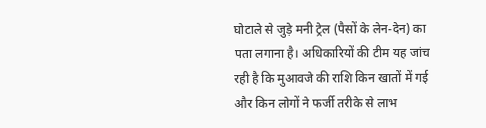घोटाले से जुड़े मनी ट्रेल (पैसों के लेन-देन) का पता लगाना है। अधिकारियों की टीम यह जांच रही है कि मुआवजे की राशि किन खातों में गई और किन लोगों ने फर्जी तरीके से लाभ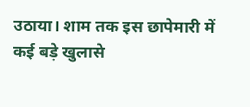उठाया। शाम तक इस छापेमारी में कई बड़े खुलासे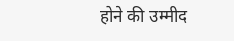होने की उम्मीद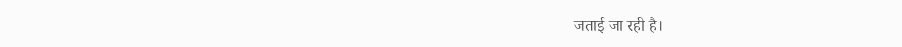जताई जा रही है।